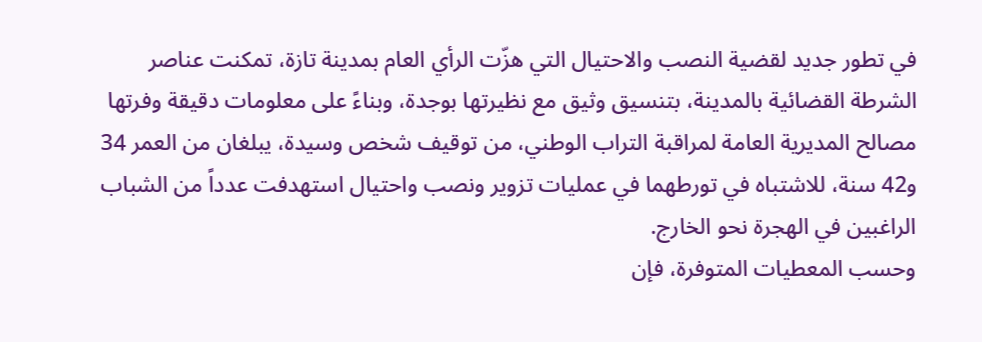في تطور جديد لقضية النصب والاحتيال التي هزّت الرأي العام بمدينة تازة، تمكنت عناصر الشرطة القضائية بالمدينة، بتنسيق وثيق مع نظيرتها بوجدة، وبناءً على معلومات دقيقة وفرتها مصالح المديرية العامة لمراقبة التراب الوطني، من توقيف شخص وسيدة، يبلغان من العمر 34 و42 سنة، للاشتباه في تورطهما في عمليات تزوير ونصب واحتيال استهدفت عدداً من الشباب الراغبين في الهجرة نحو الخارج.
وحسب المعطيات المتوفرة، فإن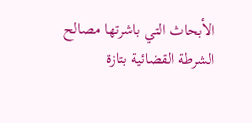الأبحاث التي باشرتها مصالح الشرطة القضائية بتازة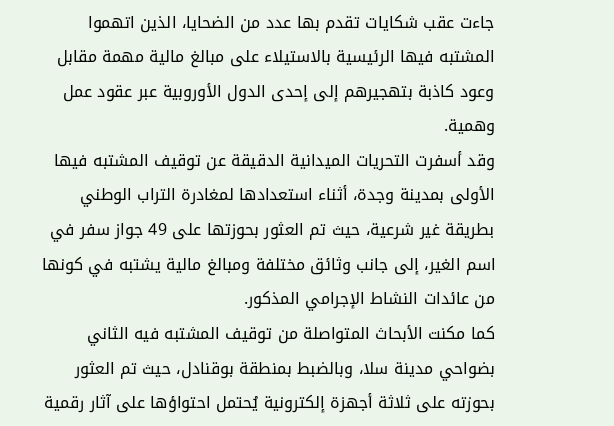جاءت عقب شكايات تقدم بها عدد من الضحايا، الذين اتهموا المشتبه فيها الرئيسية بالاستيلاء على مبالغ مالية مهمة مقابل وعود كاذبة بتهجيرهم إلى إحدى الدول الأوروبية عبر عقود عمل وهمية.
وقد أسفرت التحريات الميدانية الدقيقة عن توقيف المشتبه فيها الأولى بمدينة وجدة، أثناء استعدادها لمغادرة التراب الوطني بطريقة غير شرعية، حيث تم العثور بحوزتها على 49 جواز سفر في اسم الغير، إلى جانب وثائق مختلفة ومبالغ مالية يشتبه في كونها من عائدات النشاط الإجرامي المذكور.
كما مكنت الأبحاث المتواصلة من توقيف المشتبه فيه الثاني بضواحي مدينة سلا، وبالضبط بمنطقة بوقنادل، حيث تم العثور بحوزته على ثلاثة أجهزة إلكترونية يُحتمل احتواؤها على آثار رقمية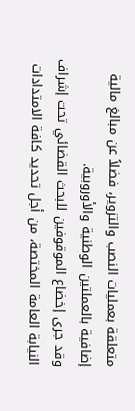متعلقة بعمليات النصب والتزوير، فضلاً عن مبالغ مالية إضافية بالعملتين الوطنية والأوروبية.
وقد جرى إخضاع الموقوفين للبحث القضائي تحت إشراف النيابة العامة المختصة، من أجل تحديد كافة الامتدادات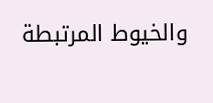والخيوط المرتبطة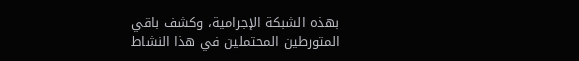بهذه الشبكة الإجرامية، وكشف باقي المتورطين المحتملين في هذا النشاط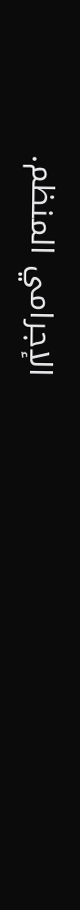الإجرامي المنظم.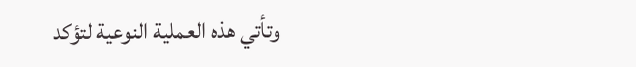وتأتي هذه العملية النوعية لتؤكد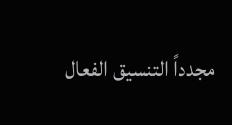مجدداً التنسيق الفعال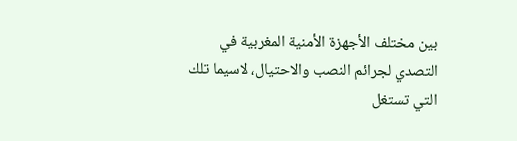بين مختلف الأجهزة الأمنية المغربية في التصدي لجرائم النصب والاحتيال، لاسيما تلك التي تستغل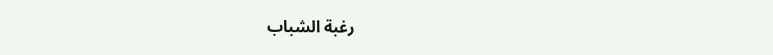رغبة الشباب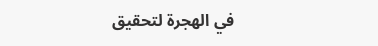في الهجرة لتحقيق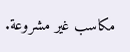مكاسب غير مشروعة.